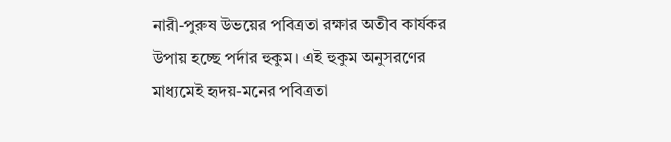নারী-পুরুষ উভয়ের পবিত্রতা রক্ষার অতীব কার্যকর উপায় হচ্ছে পর্দার হুকুম। এই হুকুম অনুসরণের মাধ্যমেই হৃদয়-মনের পবিত্রতা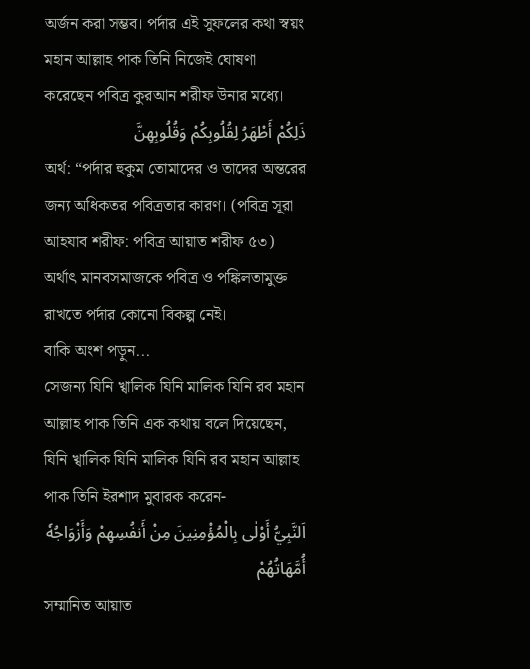অর্জন করা সম্ভব। পর্দার এই সুফলের কথা স্বয়ং মহান আল্লাহ পাক তিনি নিজেই ঘোষণা করেছেন পবিত্র কুরআন শরীফ উনার মধ্যে।
ذَلِكُمْ أَطْهَرُ لِقُلُوبِكُمْ وَقُلُوبِهِنَّ
অর্থ: “পর্দার হুকুম তোমাদের ও তাদের অন্তরের জন্য অধিকতর পবিত্রতার কারণ। (পবিত্র সূরা আহযাব শরীফ: পবিত্র আয়াত শরীফ ৫৩)
অর্থাৎ মানবসমাজকে পবিত্র ও পঙ্কিলতামুক্ত রাখতে পর্দার কোনো বিকল্প নেই।
বাকি অংশ পড়ুন...
সেজন্য যিনি খ্বালিক যিনি মালিক যিনি রব মহান আল্লাহ পাক তিনি এক কথায় বলে দিয়েছেন, যিনি খ্বালিক যিনি মালিক যিনি রব মহান আল্লাহ পাক তিনি ইরশাদ মুবারক করেন-
اَلنَّبِيُّ أَوْلٰى بِالْمُؤْمِنِينَ مِنْ أَنفُسِهِمْ وَأَزْوَاجُهٗ أُمَّهَاتُهُمْ
সম্মানিত আয়াত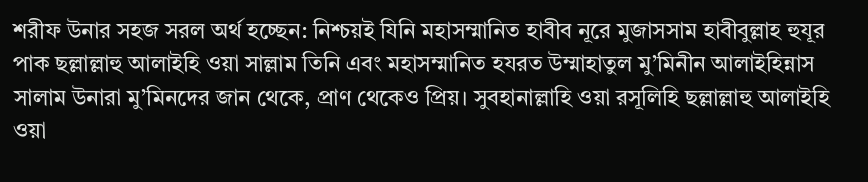শরীফ উনার সহজ সরল অর্থ হচ্ছেন: নিশ্চয়ই যিনি মহাসম্মানিত হাবীব নূরে মুজাসসাম হাবীবুল্লাহ হুযূর পাক ছল্লাল্লাহু আলাইহি ওয়া সাল্লাম তিনি এবং মহাসম্মানিত হযরত উম্মাহাতুল মু’মিনীন আলাইহিন্নাস সালাম উনারা মু’মিনদের জান থেকে, প্রাণ থেকেও প্রিয়। সুবহানাল্লাহি ওয়া রসূলিহি ছল্লাল্লাহু আলাইহি ওয়া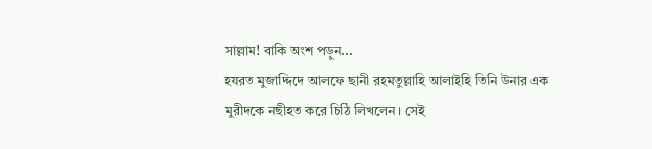সাল্লাম! বাকি অংশ পড়ুন...
হযরত মুজাদ্দিদে আলফে ছানী রহমতুল্লাহি আলাইহি তিনি উনার এক মুরীদকে নছীহত করে চিঠি লিখলেন। সেই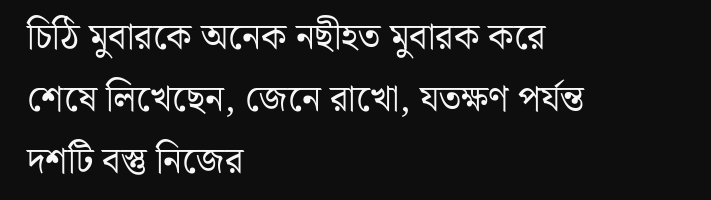চিঠি মুবারকে অনেক নছীহত মুবারক করে শেষে লিখেছেন, জেনে রাখো, যতক্ষণ পর্যন্ত দশটি বস্তু নিজের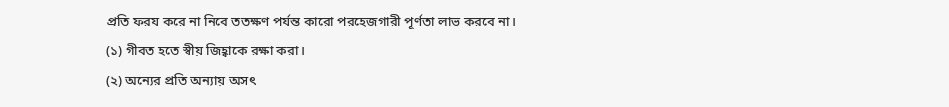প্রতি ফরয করে না নিবে ততক্ষণ পর্যন্ত কারো পরহেজগারী পূর্ণতা লাভ করবে না।
(১) গীবত হতে স্বীয় জিহ্বাকে রক্ষা করা।
(২) অন্যের প্রতি অন্যায় অসৎ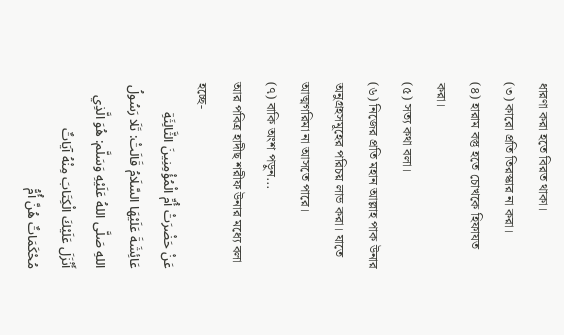ধারণা করা হতে বিরত থাকা।
(৩) কারো প্রতি তিরস্কার না করা।
(৪) হারাম বস্তু হতে চোখকে হিফাযত করা।
(৫) সত্য কথা বলা।
(৬) নিজের প্রতি মহান আল্লাহ পাক উনার অনুগ্রহসমূহের পরিচয় লাভ করা। যাতে আত্মগরিমা না আসতে পারে।
(৭) বাকি অংশ পড়ুন...
আর পবিত্র হাদীছ শরীফ উনার মধ্যে বলা হচ্ছে-
عَنْ حَضْرَتْ أُمِّ الْمُؤْمِنِينَ الثَّالِثَةِ عَائِشَةَ عَلَيْهَا السَّلَامُ قَالَتْ: تَلَا رَسُولُ اللهِ صَلَّى اللهُ عَلَيْهِ وَسَلَّم: هُوَ الَّذِي أَنْزَلَ عَلَيْكَ الْكِتَابَ مِنْهُ آيَاتٌ مُحْكَمَاتٌ هُنَّ أُمُّ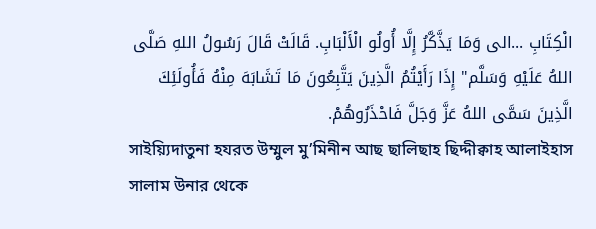الْكِتَابِ ...الى وَمَا يَذَّكَّرُ إِلَّا أُولُو الْأَلْبَابِ. قَالَتْ قَالَ رَسُولُ اللهِ صَلَّى اللهُ عَلَيْهِ وَسَلَّم" إِذَا رَأَيْتُمُ الَّذِينَ يَتَّبِعُونَ مَا تَشَابَهَ مِنْهُ فَأُولَئِكَ الَّذِينَ سَمَّى اللهُ عَزَّ وَجَلَّ فَاحْذَرُوهُمْ.
সাইয়্যিদাতুনা হযরত উম্মুল মু’মিনীন আছ ছালিছাহ ছিদ্দীক্বাহ আলাইহাস সালাম উনার থেকে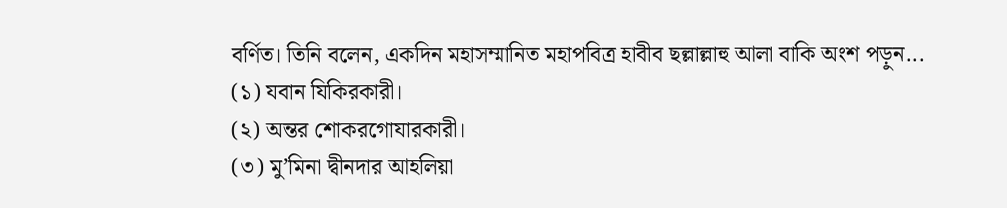বর্ণিত। তিনি বলেন, একদিন মহাসম্মানিত মহাপবিত্র হাবীব ছল্লাল্লাহু আলা বাকি অংশ পড়ুন...
(১) যবান যিকিরকারী।
(২) অন্তর শোকরগোযারকারী।
(৩) মু’মিনা দ্বীনদার আহলিয়া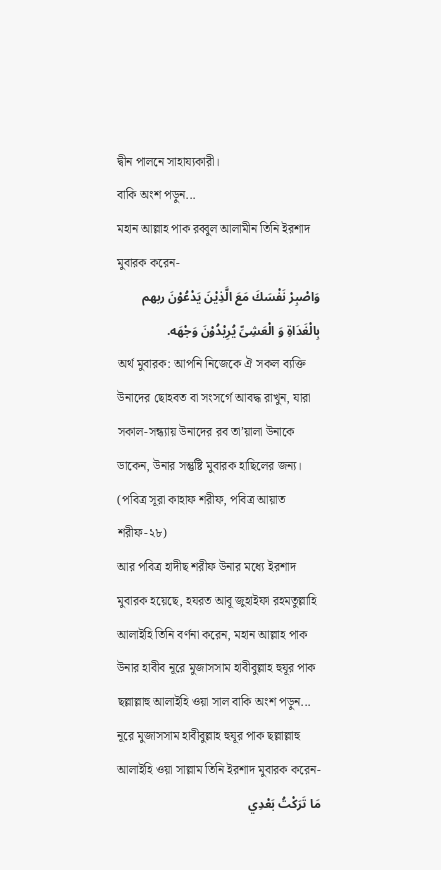দ্বীন পালনে সাহায্যকারী।
বাকি অংশ পড়ুন...
মহান আল্লাহ পাক রব্বুল আলামীন তিনি ইরশাদ মুবারক করেন-
وَاصْبِرْ نَفْسَكَ مَعَ الَّذِيْنَ يَدْعُوْنَ ربهم بِالْغَدَاةِ وَ الْعَشِىِّ يُرِيْدُوْنَ وَجْهَه.
অর্থ মুবারক: আপনি নিজেকে ঐ সকল ব্যক্তি উনাদের ছোহবত বা সংসর্গে আবদ্ধ রাখুন, যারা সকাল-সন্ধ্যায় উনাদের রব তা’য়ালা উনাকে ডাকেন, উনার সন্তুষ্টি মুবারক হাছিলের জন্য। (পবিত্র সূরা কাহাফ শরীফ, পবিত্র আয়াত শরীফ-২৮)
আর পবিত্র হাদীছ শরীফ উনার মধ্যে ইরশাদ মুবারক হয়েছে, হযরত আবূ জুহাইফা রহমতুল্লাহি আলাইহি তিনি বর্ণনা করেন, মহান আল্লাহ পাক উনার হাবীব নূরে মুজাসসাম হাবীবুল্লাহ হুযূর পাক ছল্লাল্লাহু আলাইহি ওয়া সাল বাকি অংশ পড়ুন...
নূরে মুজাসসাম হাবীবুল্লাহ হুযূর পাক ছল্লাল্লাহু আলাইহি ওয়া সাল্লাম তিনি ইরশাদ মুবারক করেন-
مَا تَرَكْتُ بَعْدِي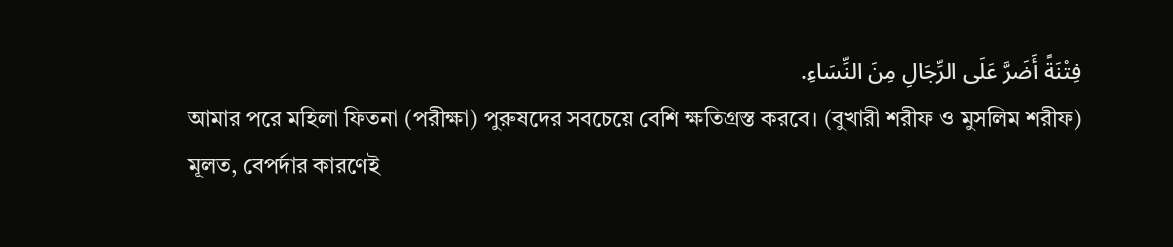فِتْنَةً أَضَرَّ عَلَى الرِّجَالِ مِنَ النِّسَاءِ.
আমার পরে মহিলা ফিতনা (পরীক্ষা) পুরুষদের সবচেয়ে বেশি ক্ষতিগ্রস্ত করবে। (বুখারী শরীফ ও মুসলিম শরীফ)
মূলত, বেপর্দার কারণেই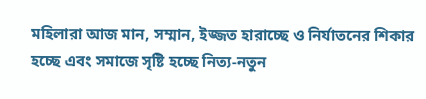মহিলারা আজ মান, সম্মান, ইজ্জত হারাচ্ছে ও নির্যাতনের শিকার হচ্ছে এবং সমাজে সৃষ্টি হচ্ছে নিত্য-নতুন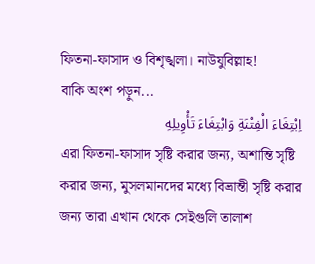ফিতনা-ফাসাদ ও বিশৃঙ্খলা। নাউযুবিল্লাহ!
বাকি অংশ পড়ুন...
اِبْتِغَاءَ الْفِتْنَةِ وَابْتِغَاءَ تَأْوِيلِهِ
এরা ফিতনা-ফাসাদ সৃষ্টি করার জন্য, অশান্তি সৃষ্টি করার জন্য, মুসলমানদের মধ্যে বিভ্রান্তী সৃষ্টি করার জন্য তারা এখান থেকে সেইগুলি তালাশ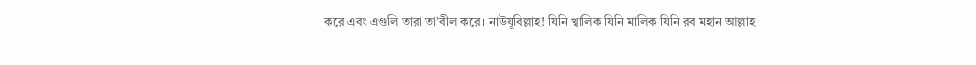করে এবং এগুলি তারা তা’বীল করে। নাউযূবিল্লাহ! যিনি খ্বালিক যিনি মালিক যিনি রব মহান আল্লাহ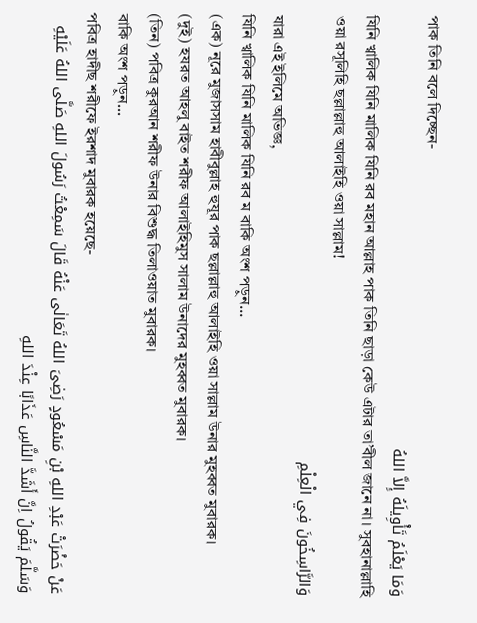পাক তিনি বলে দিচ্ছেন-
وَمَا يَعْلَمُ تَأْوِيلَهُ إِلاَّ اللهُ
যিনি খ্বালিক যিনি মালিক যিনি রব মহান আল্লাহ পাক তিনি ছাড়া কেউ এটার তা’বীল জানে না। সুবহানাল্লাহি ওয়া রসূলিহি ছল্লাল্লাহু আলাইহি ওয়া সাল্লাম!
وَالرَّاسِخُونَ فِي الْعِلْمِ
যারা এই ইলিমে অভিজ্ঞ,
যিনি খ্বালিক যিনি মালিক যিনি রব ম বাকি অংশ পড়ুন...
(এক) নূরে মুজাসসাম হাবীবুল্লাহ হুযূর পাক ছল্লাল্লাহু আলাইহি ওয়া সাল্লাম উনার মুহব্বত মুবারক।
(দুই) হযরত আহলু বাইত শরীফ আলাইহিমুস সালাম উনাদের মুহব্বত মুবারক।
(তিন) পবিত্র কুরআন শরীফ উনার বিশুদ্ধ তিলাওয়াত মুবারক।
বাকি অংশ পড়ুন...
পবিত্র হাদীছ শরীফে ইরশাদ মুবারক হয়েছে-
عَنْ حَضْرَتْ عَبْدِ اللهِ بْنِ مَسْعُودٍ رَضِىَ اللهُ تَعَالٰى عَنْهُ قَالَ سَمِعْتُ رَسُولَ اللهِ صَلَّى اللهُ عَلَيْهِ وَسَلَّمَ يَقُولُ اِنَّ أَشَدَّ النَّاسِ عَذَابًا عِنْدَ اللهِ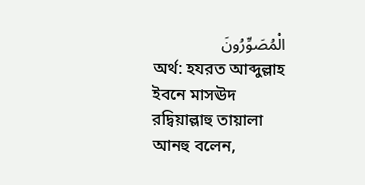الْمُصَوِّرُونَ
অর্থ: হযরত আব্দুল্লাহ ইবনে মাসঊদ রদ্বিয়াল্লাহু তায়ালা আনহু বলেন,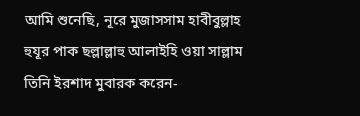আমি শুনেছি, নূরে মুজাসসাম হাবীবুল্লাহ হুযূর পাক ছল্লাল্লাহু আলাইহি ওয়া সাল্লাম তিনি ইরশাদ মুবারক করেন-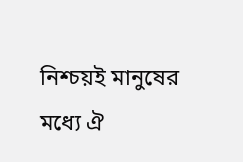নিশ্চয়ই মানুষের মধ্যে ঐ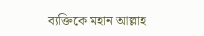ব্যক্তিকে মহান আল্লাহ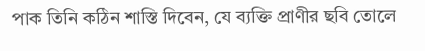পাক তিনি কঠিন শাস্তি দিবেন, যে ব্যক্তি প্রাণীর ছবি তোলে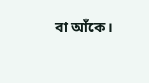বা আঁকে।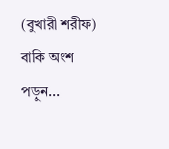(বুখারী শরীফ)
বাকি অংশ পড়ুন...